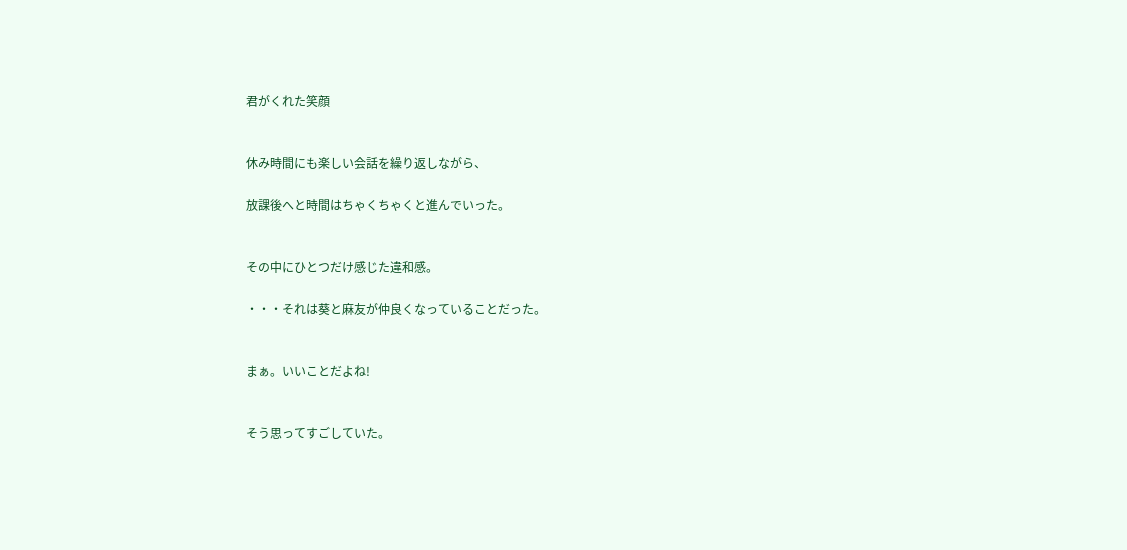君がくれた笑顔


休み時間にも楽しい会話を繰り返しながら、

放課後へと時間はちゃくちゃくと進んでいった。


その中にひとつだけ感じた違和感。

・・・それは葵と麻友が仲良くなっていることだった。


まぁ。いいことだよね!


そう思ってすごしていた。